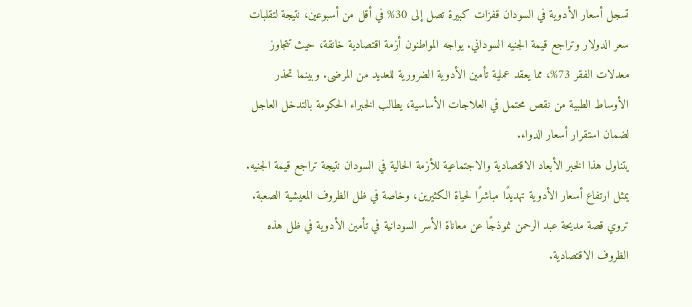تسجل أسعار الأدوية في السودان قفزات كبيرة تصل إلى 30% في أقل من أسبوعين، نتيجة لتقلبات سعر الدولار وتراجع قيمة الجنيه السوداني. يواجه المواطنون أزمة اقتصادية خانقة، حيث تتجاوز معدلات الفقر 73%، مما يعقد عملية تأمين الأدوية الضرورية للعديد من المرضى. وبينما تحذر الأوساط الطبية من نقص محتمل في العلاجات الأساسية، يطالب الخبراء الحكومة بالتدخل العاجل لضمان استقرار أسعار الدواء.
يتناول هذا الخبر الأبعاد الاقتصادية والاجتماعية للأزمة الحالية في السودان نتيجة تراجع قيمة الجنيه. يمثل ارتفاع أسعار الأدوية تهديدًا مباشرًا لحياة الكثيرين، وخاصة في ظل الظروف المعيشية الصعبة. تروي قصة مديحة عبد الرحمن نموذجًا عن معاناة الأسر السودانية في تأمين الأدوية في ظل هذه الظروف الاقتصادية.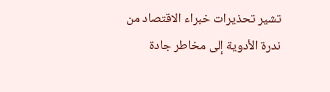تشير تحذيرات خبراء الاقتصاد من ندرة الأدوية إلى مخاطر جادة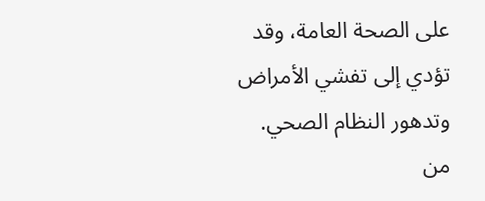على الصحة العامة، وقد تؤدي إلى تفشي الأمراض وتدهور النظام الصحي. من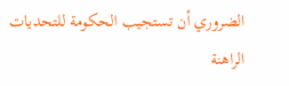الضروري أن تستجيب الحكومة للتحديات الراهنة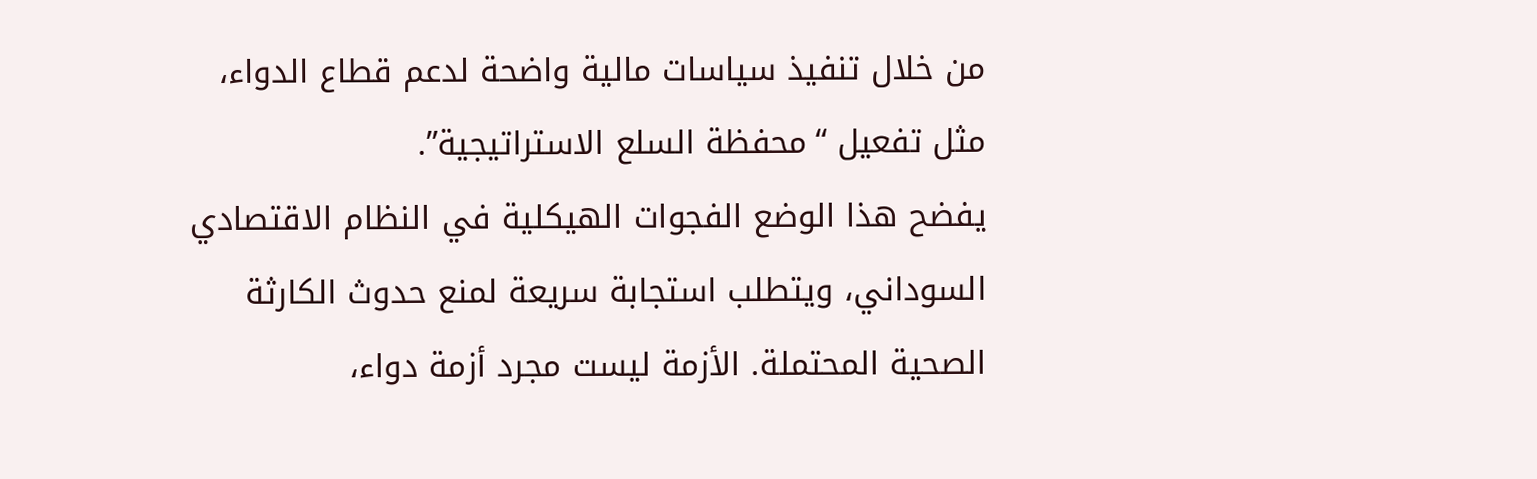من خلال تنفيذ سياسات مالية واضحة لدعم قطاع الدواء، مثل تفعيل “محفظة السلع الاستراتيجية”.
يفضح هذا الوضع الفجوات الهيكلية في النظام الاقتصادي السوداني، ويتطلب استجابة سريعة لمنع حدوث الكارثة الصحية المحتملة. الأزمة ليست مجرد أزمة دواء،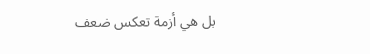بل هي أزمة تعكس ضعف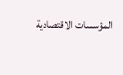المؤسسات الاقتصادية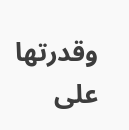وقدرتها على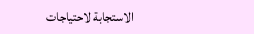الاستجابة لاحتياجات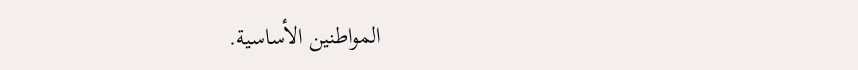المواطنين الأساسية.